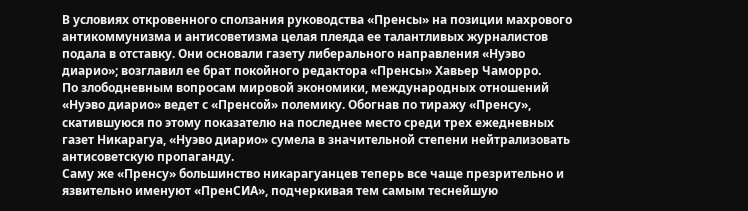В условиях откровенного сползания руководства «Пренсы» на позиции махрового антикоммунизма и антисоветизма целая плеяда ее талантливых журналистов подала в отставку. Они основали газету либерального направления «Нуэво диарио»; возглавил ее брат покойного редактора «Пренсы» Хавьер Чаморро.
По злободневным вопросам мировой экономики, международных отношений «Нуэво диарио» ведет с «Пренсой» полемику. Обогнав по тиражу «Пренсу», скатившуюся по этому показателю на последнее место среди трех ежедневных газет Никарагуа, «Нуэво диарио» сумела в значительной степени нейтрализовать антисоветскую пропаганду.
Саму же «Пренсу» большинство никарагуанцев теперь все чаще презрительно и язвительно именуют «ПренСИА», подчеркивая тем самым теснейшую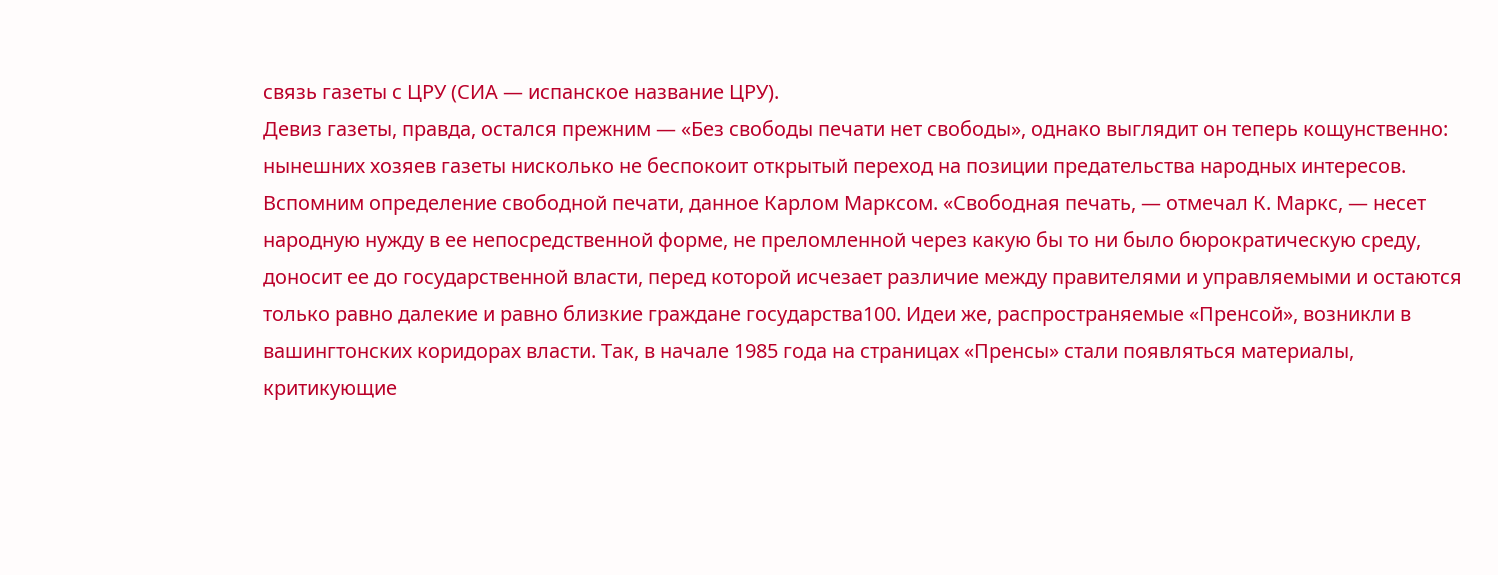связь газеты с ЦРУ (СИА — испанское название ЦРУ).
Девиз газеты, правда, остался прежним — «Без свободы печати нет свободы», однако выглядит он теперь кощунственно: нынешних хозяев газеты нисколько не беспокоит открытый переход на позиции предательства народных интересов. Вспомним определение свободной печати, данное Карлом Марксом. «Свободная печать, — отмечал К. Маркс, — несет народную нужду в ее непосредственной форме, не преломленной через какую бы то ни было бюрократическую среду, доносит ее до государственной власти, перед которой исчезает различие между правителями и управляемыми и остаются только равно далекие и равно близкие граждане государства100. Идеи же, распространяемые «Пренсой», возникли в вашингтонских коридорах власти. Так, в начале 1985 года на страницах «Пренсы» стали появляться материалы, критикующие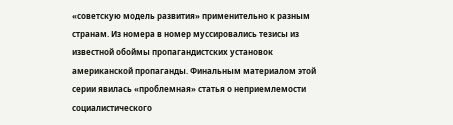«советскую модель развития» применительно к разным странам. Из номера в номер муссировались тезисы из известной обоймы пропагандистских установок американской пропаганды. Финальным материалом этой серии явилась «проблемная» статья о неприемлемости социалистического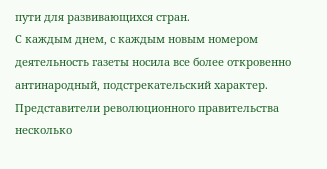пути для развивающихся стран.
С каждым днем, с каждым новым номером деятельность газеты носила все более откровенно антинародный, подстрекательский характер. Представители революционного правительства несколько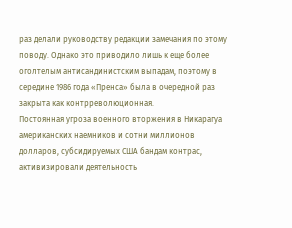раз делали руководству редакции замечания по этому поводу. Однако это приводило лишь к еще более оголтелым антисандинистским выпадам, поэтому в середине 1986 года «Пренса» была в очередной раз закрыта как контрреволюционная.
Постоянная угроза военного вторжения в Никарагуа американских наемников и сотни миллионов долларов, субсидируемых США бандам контрас, активизировали деятельность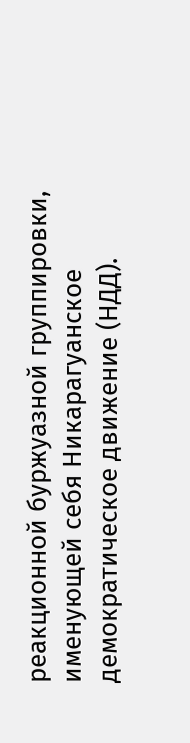реакционной буржуазной группировки, именующей себя Никарагуанское демократическое движение (НДД).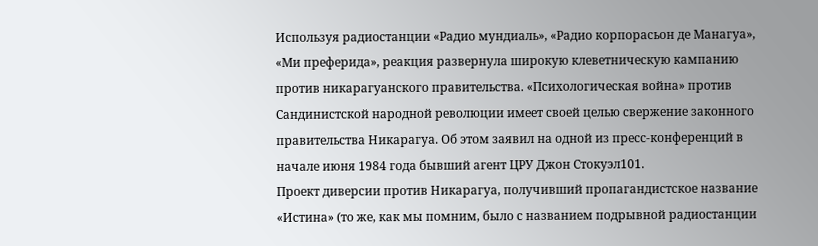Используя радиостанции «Радио мундиаль», «Радио корпорасьон де Манагуа», «Ми преферида», реакция развернула широкую клеветническую кампанию против никарагуанского правительства. «Психологическая война» против Сандинистской народной революции имеет своей целью свержение законного правительства Никарагуа. Об этом заявил на одной из пресс-конференций в начале июня 1984 года бывший агент ЦРУ Джон Стокуэл101.
Проект диверсии против Никарагуа, получивший пропагандистское название «Истина» (то же, как мы помним, было с названием подрывной радиостанции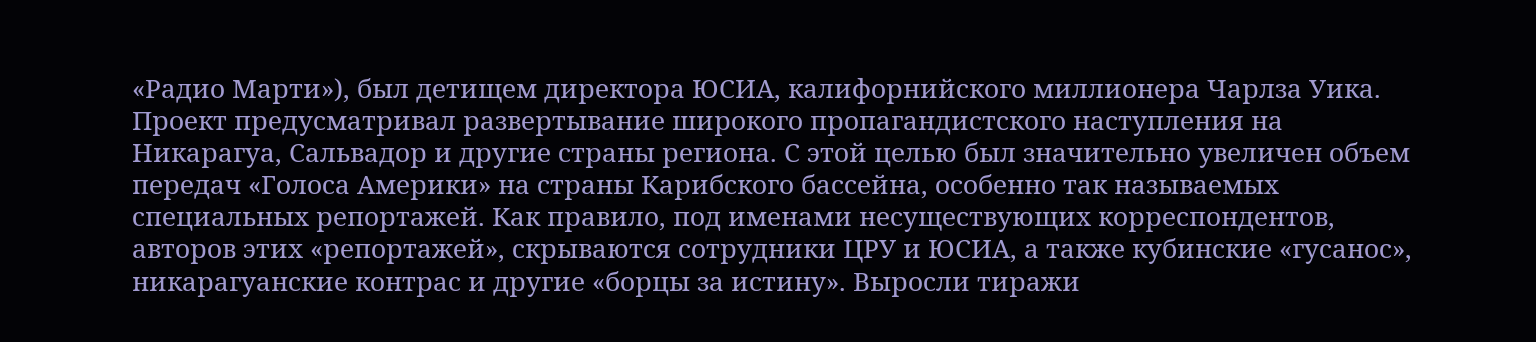«Радио Марти»), был детищем директора ЮСИА, калифорнийского миллионера Чарлза Уика. Проект предусматривал развертывание широкого пропагандистского наступления на Никарагуа, Сальвадор и другие страны региона. С этой целью был значительно увеличен объем передач «Голоса Америки» на страны Карибского бассейна, особенно так называемых специальных репортажей. Как правило, под именами несуществующих корреспондентов, авторов этих «репортажей», скрываются сотрудники ЦРУ и ЮСИА, а также кубинские «гусанос», никарагуанские контрас и другие «борцы за истину». Выросли тиражи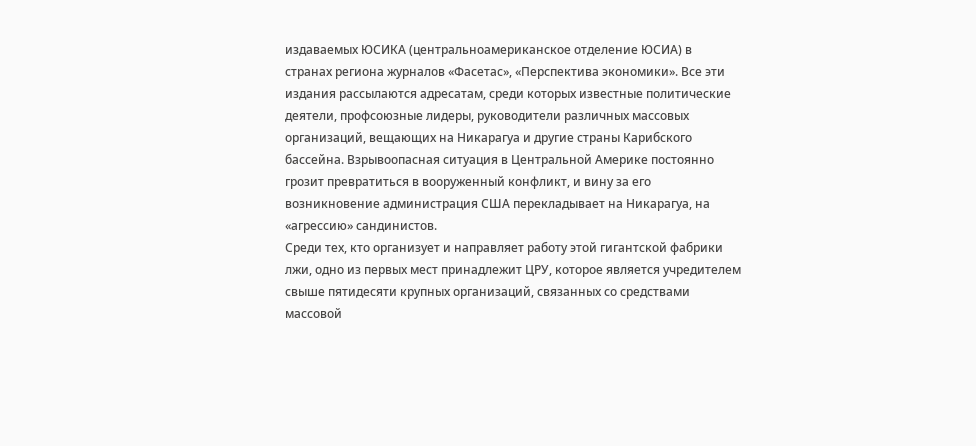издаваемых ЮСИКА (центральноамериканское отделение ЮСИА) в странах региона журналов «Фасетас», «Перспектива экономики». Все эти издания рассылаются адресатам, среди которых известные политические деятели, профсоюзные лидеры, руководители различных массовых организаций, вещающих на Никарагуа и другие страны Карибского бассейна. Взрывоопасная ситуация в Центральной Америке постоянно грозит превратиться в вооруженный конфликт, и вину за его возникновение администрация США перекладывает на Никарагуа, на «агрессию» сандинистов.
Среди тех, кто организует и направляет работу этой гигантской фабрики лжи, одно из первых мест принадлежит ЦРУ, которое является учредителем свыше пятидесяти крупных организаций, связанных со средствами массовой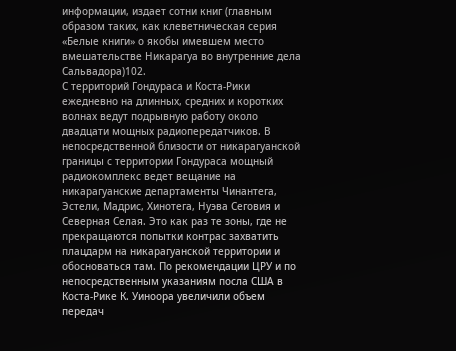информации, издает сотни книг (главным образом таких, как клеветническая серия «Белые книги» о якобы имевшем место вмешательстве Никарагуа во внутренние дела Сальвадора)102.
С территорий Гондураса и Коста-Рики ежедневно на длинных, средних и коротких волнах ведут подрывную работу около двадцати мощных радиопередатчиков. В непосредственной близости от никарагуанской границы с территории Гондураса мощный радиокомплекс ведет вещание на никарагуанские департаменты Чинантега, Эстели, Мадрис, Хинотега, Нуэва Сеговия и Северная Селая. Это как раз те зоны, где не прекращаются попытки контрас захватить плацдарм на никарагуанской территории и обосноваться там. По рекомендации ЦРУ и по непосредственным указаниям посла США в Коста-Рике К. Уиноора увеличили объем передач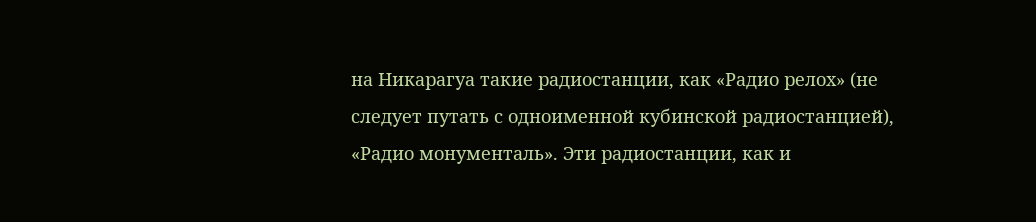на Никарагуа такие радиостанции, как «Радио релох» (не следует путать с одноименной кубинской радиостанцией), «Радио монументаль». Эти радиостанции, как и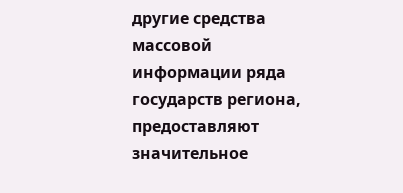другие средства массовой информации ряда государств региона, предоставляют значительное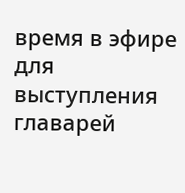время в эфире для выступления главарей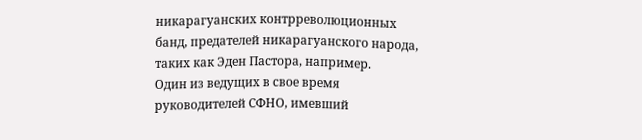никарагуанских контрреволюционных банд, предателей никарагуанского народа, таких как Эден Пастора, например.
Один из ведущих в свое время руководителей СФНО, имевший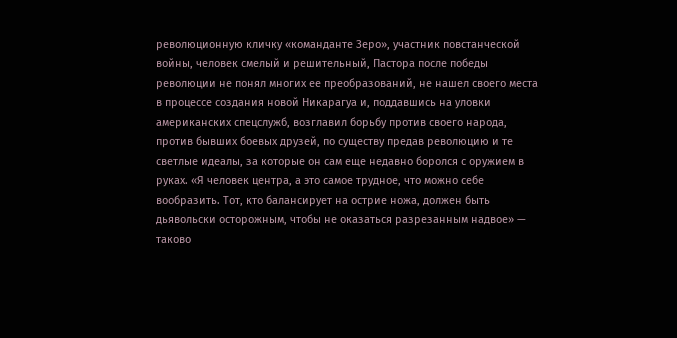революционную кличку «команданте Зеро», участник повстанческой войны, человек смелый и решительный, Пастора после победы революции не понял многих ее преобразований, не нашел своего места в процессе создания новой Никарагуа и, поддавшись на уловки американских спецслужб, возглавил борьбу против своего народа, против бывших боевых друзей, по существу предав революцию и те светлые идеалы, за которые он сам еще недавно боролся с оружием в руках. «Я человек центра, а это самое трудное, что можно себе вообразить. Тот, кто балансирует на острие ножа, должен быть дьявольски осторожным, чтобы не оказаться разрезанным надвое» — таково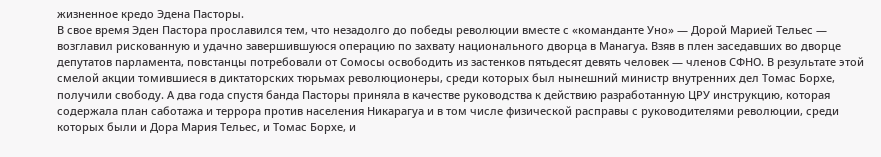жизненное кредо Эдена Пасторы.
В свое время Эден Пастора прославился тем, что незадолго до победы революции вместе с «команданте Уно» — Дорой Марией Тельес — возглавил рискованную и удачно завершившуюся операцию по захвату национального дворца в Манагуа. Взяв в плен заседавших во дворце депутатов парламента, повстанцы потребовали от Сомосы освободить из застенков пятьдесят девять человек — членов СФНО. В результате этой смелой акции томившиеся в диктаторских тюрьмах революционеры, среди которых был нынешний министр внутренних дел Томас Борхе, получили свободу. А два года спустя банда Пасторы приняла в качестве руководства к действию разработанную ЦРУ инструкцию, которая содержала план саботажа и террора против населения Никарагуа и в том числе физической расправы с руководителями революции, среди которых были и Дора Мария Тельес, и Томас Борхе, и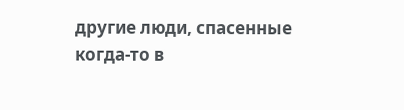другие люди, спасенные когда-то в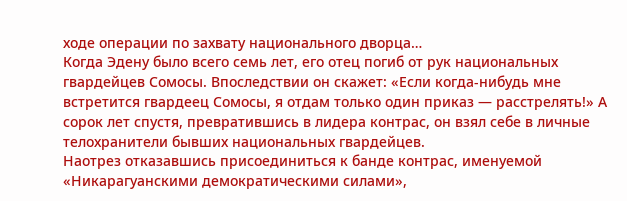ходе операции по захвату национального дворца…
Когда Эдену было всего семь лет, его отец погиб от рук национальных гвардейцев Сомосы. Впоследствии он скажет: «Если когда-нибудь мне встретится гвардеец Сомосы, я отдам только один приказ — расстрелять!» А сорок лет спустя, превратившись в лидера контрас, он взял себе в личные телохранители бывших национальных гвардейцев.
Наотрез отказавшись присоединиться к банде контрас, именуемой «Никарагуанскими демократическими силами»,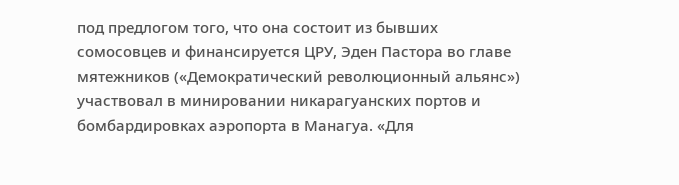под предлогом того, что она состоит из бывших сомосовцев и финансируется ЦРУ, Эден Пастора во главе мятежников («Демократический революционный альянс») участвовал в минировании никарагуанских портов и бомбардировках аэропорта в Манагуа. «Для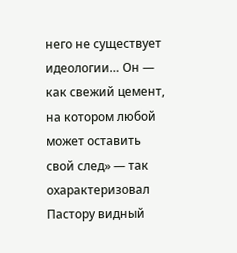него не существует идеологии… Он — как свежий цемент, на котором любой может оставить свой след» — так охарактеризовал Пастору видный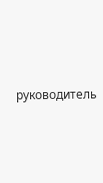руководитель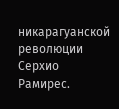никарагуанской революции Серхио Рамирес.